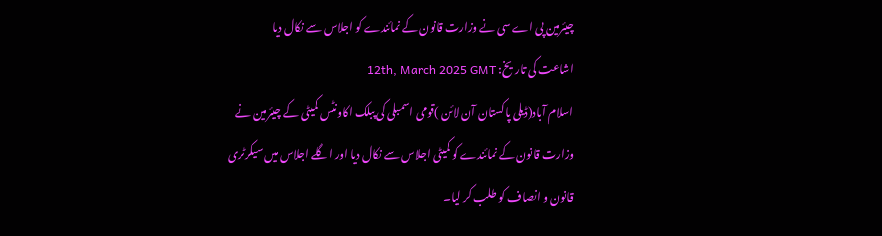چیئرمین پی اے سی نے وزارت قانون کے نمائندے کو اجلاس سے نکال دیا
اشاعت کی تاریخ: 12th, March 2025 GMT
اسلام آباد(ڈیلی پاکستان آن لائن )قومی اسمبلی کی پبلک اکاونٹس کمیٹی کے چیئرمین نے وزارت قانون کے نمائندے کو کمیٹی اجلاس سے نکال دیا اور اگلے اجلاس میں سیکرٹری قانون و انصاف کو طلب کر لیا۔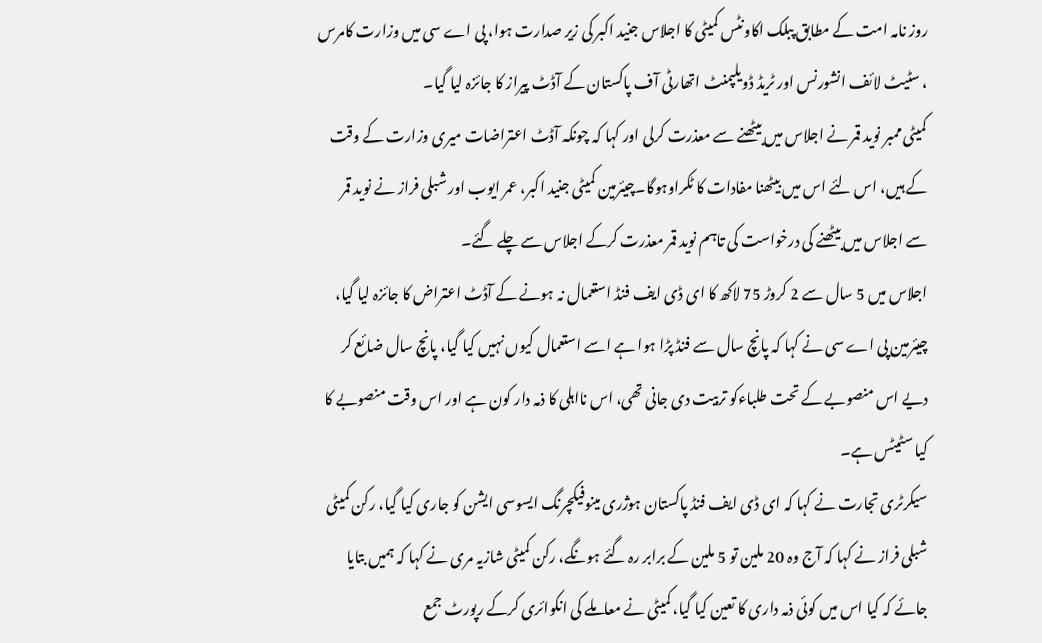روز نامہ امت کے مطابق پبلک اکاونٹس کمیٹی کا اجلاس جنید اکبر کی زیر صدارت ہوا، پی اے سی میں وزارت کامرس ، سٹیٹ لائف انشورنس اور ٹریڈ ڈویلپمنٹ اتھارٹی آف پاکستان کے آڈٹ پیراز کا جائزہ لیا گیا۔
کمیٹی ممبر نوید قمر نے اجلاس میں بیٹھنے سے معذرت کرلی اور کہا کہ چونکہ آڈٹ اعتراضات میری وزارت کے وقت کے ہیں، اس لئے اس میں بیٹھنا مفادات کا ٹکراوہوگا۔چیئرمین کمیٹی جنید اکبر، عمر ایوب اور شبلی فراز نے نوید قمر سے اجلاس میں بیٹھنے کی درخواست کی تاہم نوید قمر معذرت کرکے اجلاس سے چلے گئے۔
اجلاس میں 5 سال سے 2 کروڑ 75 لاکھ کا ای ڈی ایف فنڈ استعمال نہ ہونے کے آڈٹ اعتراض کا جائزہ لیا گیا، چیئرمین پی اے سی نے کہا کہ پانچ سال سے فنڈ پڑا ہوا ہے اسے استعمال کیوں نہیں کیا گیا، پانچ سال ضائع کر دیے اس منصوبے کے تحت طلباءکو تربیت دی جانی تھی، اس نااہلی کا ذمہ دار کون ہے اور اس وقت منصوبے کا کیا سٹیٹس ہے۔
سیکرٹری تجارت نے کہا کہ ای ڈی ایف فنڈ پاکستان ہوژری مینوفیکچرنگ ایسوسی ایشن کو جاری کیا گیا، رکن کمیٹی شبلی فراز نے کہا کہ آج وہ 20 ملین تو 5 ملین کے برابر رہ گئے ہونگے، رکن کمیٹی شازیہ مری نے کہا کہ ہمیں بتایا جائے کہ کیا اس میں کوئی ذمہ داری کا تعین کیا گیا، کمیٹی نے معاملے کی انکوائری کرکے رپورٹ جمع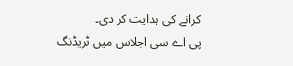کرانے کی ہدایت کر دی۔
پی اے سی اجلاس میں ٹریڈنگ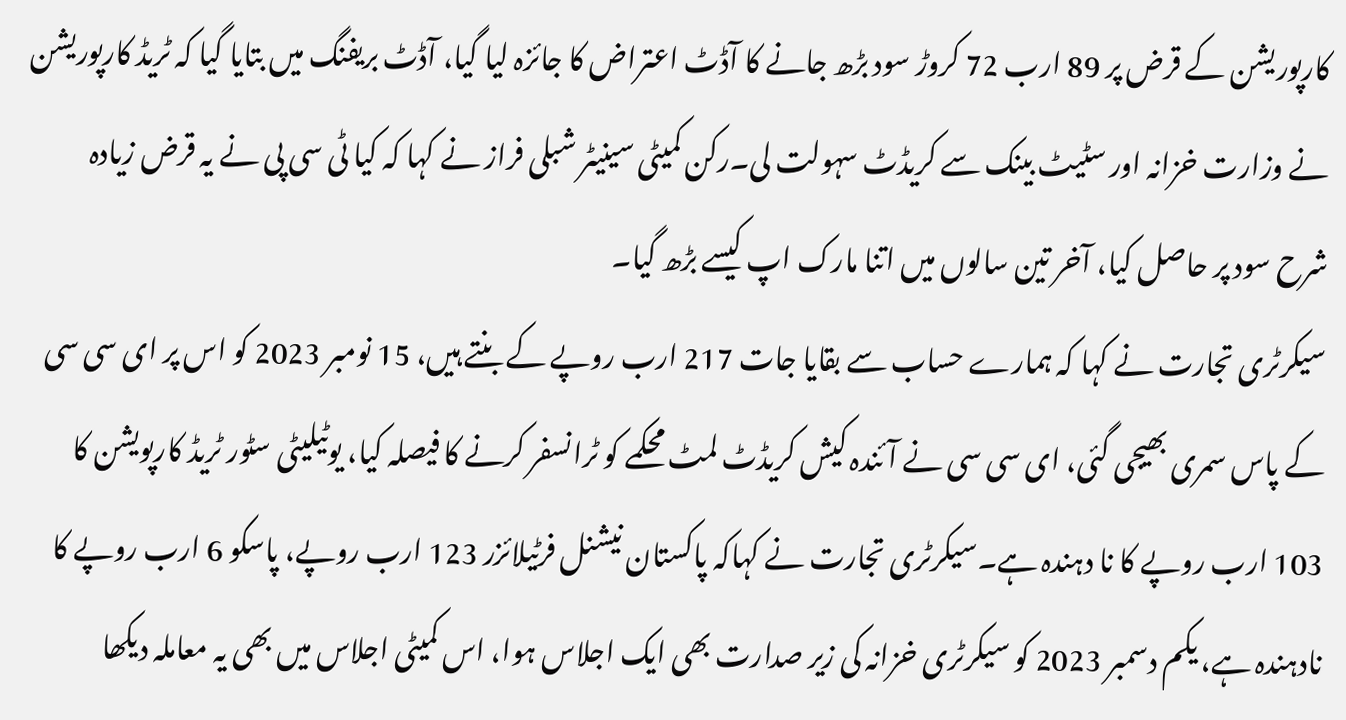کارپوریشن کے قرض پر 89 ارب 72 کروڑ سود بڑھ جانے کا آڈٹ اعتراض کا جائزہ لیا گیا، آڈٹ بریفنگ میں بتایا گیا کہ ٹریڈ کارپوریشن نے وزارت خزانہ اور سٹیٹ بینک سے کریڈٹ سہولت لی۔رکن کمیٹی سینیٹر شبلی فراز نے کہا کہ کیا ٹی سی پی نے یہ قرض زیادہ شرح سود پر حاصل کیا، آخر تین سالوں میں اتنا مارک اپ کیسے بڑھ گیا۔
سیکرٹری تجارت نے کہا کہ ہمارے حساب سے بقایا جات 217 ارب روپے کے بنتے ہیں، 15 نومبر 2023 کو اس پر ای سی سی کے پاس سمری بھیجی گئی، ای سی سی نے آئندہ کیش کریڈٹ لمٹ محکمے کو ٹرانسفر کرنے کا فیصلہ کیا، یوٹیلیٹی سٹور ٹریڈ کارپویشن کا 103 ارب روپے کا نا دہندہ ہے۔سیکرٹری تجارت نے کہاکہ پاکستان نیشنل فرٹیلائزر 123 ارب روپے، پاسکو 6 ارب روپے کا نادہندہ ہے، یکم دسمبر 2023 کو سیکرٹری خزانہ کی زیر صدارت بھی ایک اجلاس ہوا، اس کمیٹی اجلاس میں بھی یہ معاملہ دیکھا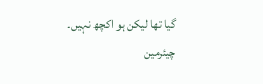گیا تھا لیکن ہو اکچھ نہیں۔
چیئرمین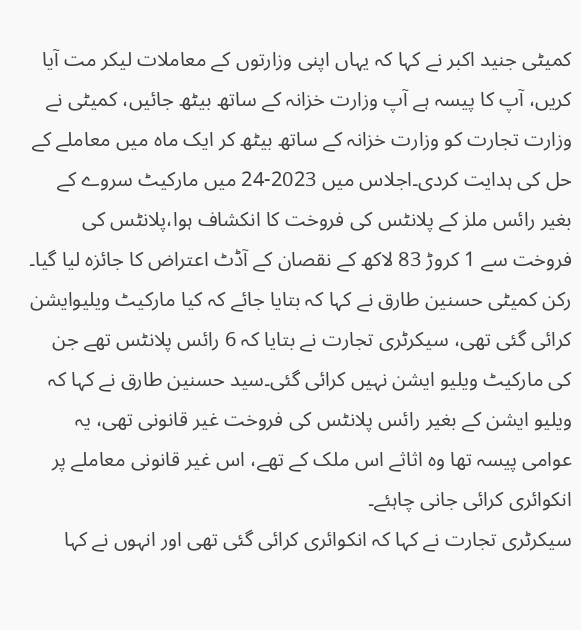کمیٹی جنید اکبر نے کہا کہ یہاں اپنی وزارتوں کے معاملات لیکر مت آیا کریں، آپ کا پیسہ ہے آپ وزارت خزانہ کے ساتھ بیٹھ جائیں، کمیٹی نے وزارت تجارت کو وزارت خزانہ کے ساتھ بیٹھ کر ایک ماہ میں معاملے کے حل کی ہدایت کردی۔اجلاس میں 2023-24 میں مارکیٹ سروے کے بغیر رائس ملز کے پلانٹس کی فروخت کا انکشاف ہوا،پلانٹس کی فروخت سے 1 کروڑ 83 لاکھ کے نقصان کے آڈٹ اعتراض کا جائزہ لیا گیا۔
رکن کمیٹی حسنین طارق نے کہا کہ بتایا جائے کہ کیا مارکیٹ ویلیوایشن کرائی گئی تھی، سیکرٹری تجارت نے بتایا کہ 6 رائس پلانٹس تھے جن کی مارکیٹ ویلیو ایشن نہیں کرائی گئی۔سید حسنین طارق نے کہا کہ ویلیو ایشن کے بغیر رائس پلانٹس کی فروخت غیر قانونی تھی، یہ عوامی پیسہ تھا وہ اثاثے اس ملک کے تھے، اس غیر قانونی معاملے پر انکوائری کرائی جانی چاہئے۔
سیکرٹری تجارت نے کہا کہ انکوائری کرائی گئی تھی اور انہوں نے کہا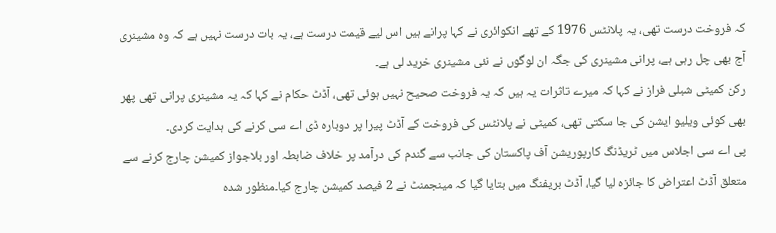کہ فروخت درست تھی، یہ پلانٹس 1976 کے تھے انکوائری نے کہا پرانے ہیں اس لیے قیمت درست ہے، یہ بات درست نہیں ہے کہ وہ مشینری آج بھی چل رہی ہے، پرانی مشینری کی جگہ ان لوگوں نے نئی مشینری خرید لی ہے۔
رکن کمیٹی شبلی فراز نے کہا کہ میرے تاثرات یہ ہیں کہ یہ فروخت صحیح نہیں ہوئی تھی، آڈٹ حکام نے کہا کہ یہ مشینری پرانی تھی پھر بھی کوئی ویلیو ایشن کی جا سکتی تھی، کمیٹی نے پلانٹس کی فروخت کے آڈٹ پیرا پر دوبارہ ڈی اے سی کرنے کی ہدایت کردی۔
پی اے سی اجلاس میں ٹریڈنگ کارپوریشن آف پاکستان کی جانب سے گندم کی درآمد پر خلاف ضابطہ اور بلاجواز کمیشن چارج کرنے سے متعلق آڈٹ اعتراض کا جائزہ لیا گیا، آڈٹ بریفنگ میں بتایا گیا کہ مینجمنٹ نے 2 فیصد کمیشن چارج کیا۔منظور شدہ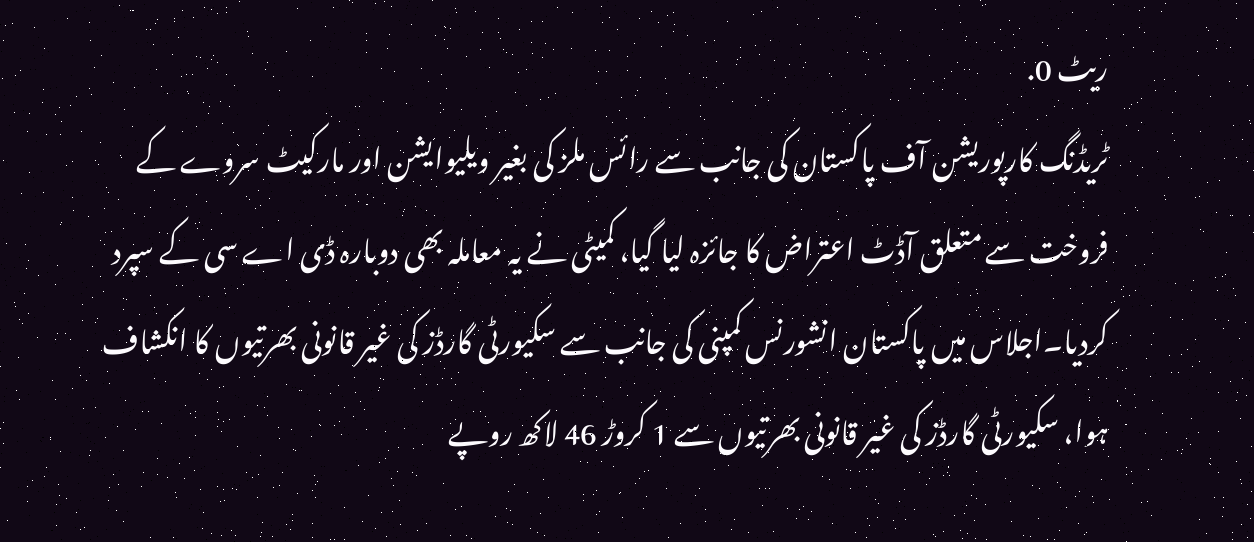ریٹ 0.
ٹریڈنگ کارپوریشن آف پاکستان کی جانب سے رائس ملز کی بغیر ویلیوایشن اور مارکیٹ سروے کے فروخت سے متعلق آڈٹ اعتراض کا جائزہ لیا گیا، کمیٹی نے یہ معاملہ بھی دوبارہ ڈی اے سی کے سپرد کردیا۔اجلاس میں پاکستان انشورنس کمپنی کی جانب سے سکیورٹی گارڈز کی غیر قانونی بھرتیوں کا انکشاف ہوا، سکیورٹی گارڈز کی غیر قانونی بھرتیوں سے 1 کروڑ 46 لاکھ روپے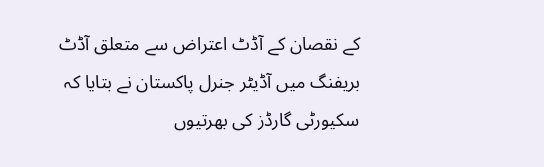کے نقصان کے آڈٹ اعتراض سے متعلق آڈٹ بریفنگ میں آڈیٹر جنرل پاکستان نے بتایا کہ سکیورٹی گارڈز کی بھرتیوں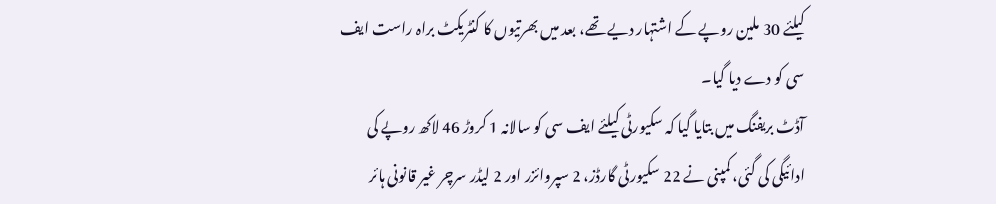کیلئے 30 ملین روپے کے اشتہار دیے تھے، بعد میں بھرتیوں کا کنٹریکٹ براہ راست ایف سی کو دے دیا گیا۔
آڈٹ بریفنگ میں بتایا گیا کہ سکیورٹی کیلئے ایف سی کو سالانہ 1 کروڑ 46 لاکھ روپے کی ادائیگی کی گئی، کمپنی نے 22 سکیورٹی گارڈز، 2 سپروائزر اور 2 لیڈر سرچر غیر قانونی ہائر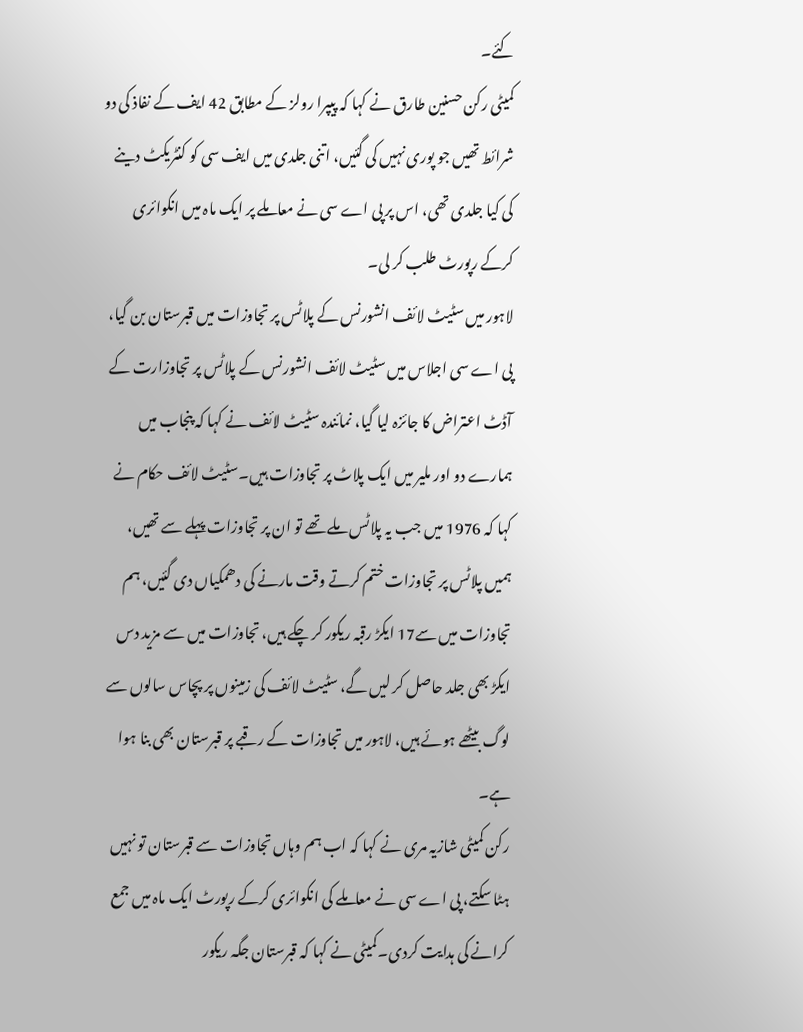کئے۔
کمیٹی رکن حسنین طارق نے کہا کہ پیپرا رولز کے مطابق 42 ایف کے نفاذ کی دو شرائط تھیں جو پوری نہیں کی گئیں، اتنی جلدی میں ایف سی کو کنٹریکٹ دینے کی کیا جلدی تھی، اس پر پی اے سی نے معاملے پر ایک ماہ میں انکوائری کرکے رپورٹ طلب کر لی۔
لاہور میں سٹیٹ لائف انشورنس کے پلاٹس پر تجاوزات میں قبرستان بن گیا، پی اے سی اجلاس میں سٹیٹ لائف انشورنس کے پلاٹس پر تجاوزارت کے آڈٹ اعتراض کا جائزہ لیا گیا، نمائندہ سٹیٹ لائف نے کہا کہ پنجاب میں ہمارے دو اور ملیر میں ایک پلاٹ پر تجاوزات ہیں۔سٹیٹ لائف حکام نے کہا کہ 1976 میں جب یہ پلاٹس ملے تھے تو ان پر تجاوزات پہلے سے تھیں، ہمیں پلاٹس پر تجاوزات ختم کرتے وقت مارنے کی دھمکیاں دی گئیں، ہم تجاوزات میں سے17 ایکڑ رقبہ ریکور کر چکے ہیں، تجاوزات میں سے مزید دس ایکڑ بھی جلد حاصل کر لیں گے، سٹیٹ لائف کی زمینوں پر پچاس سالوں سے لوگ بیٹھے ہوئے ہیں، لاہور میں تجاوزات کے رقبے پر قبرستان بھی بنا ہوا ہے۔
رکن کمیٹی شازیہ مری نے کہا کہ اب ہم وہاں تجاوزات سے قبرستان تو نہیں ہٹا سکتے، پی اے سی نے معاملے کی انکوائری کرکے رپورٹ ایک ماہ میں جمع کرانے کی ہدایت کردی۔کمیٹی نے کہا کہ قبرستان جگہ ریکور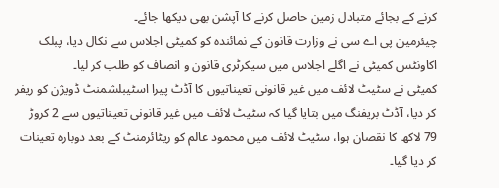کرنے کے بجائے متبادل زمین حاصل کرنے کا آپشن بھی دیکھا جائے۔
چیئرمین پی اے سی نے وزارت قانون کے نمائندہ کو کمیٹی اجلاس سے نکال دیا، پبلک اکاونٹس کمیٹی نے اگلے اجلاس میں سیکرٹری قانون و انصاف کو طلب کر لیا۔
کمیٹی نے سٹیٹ لائف میں غیر قانونی تعیناتیوں کا آڈٹ پیرا اسٹیبلشمنٹ ڈویژن کو ریفر کر دیا، آڈٹ بریفنگ میں بتایا گیا کہ سٹیٹ لائف میں غیر قانونی تعیناتیوں سے 2 کروڑ 79 لاکھ کا نقصان ہوا، سٹیٹ لائف میں محمود عالم کو ریٹائرمنٹ کے بعد دوبارہ تعینات کر دیا گیا۔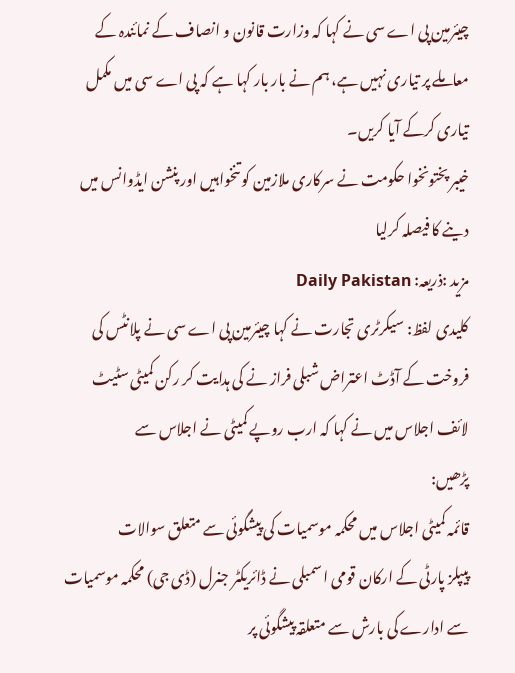چیئرمین پی اے سی نے کہا کہ وزارت قانون و انصاف کے نمائندہ کے معاملے پر تیاری نہیں ہے، ہم نے بار بار کہا ہے کہ پی اے سی میں مکمل تیاری کرکے آیا کریں۔
خیبر پختونخوا حکومت نے سرکاری ملازمین کو تنخواہیں اور پنشن ایڈوانس میں دینے کا فیصلہ کرلیا
مزید :ذریعہ: Daily Pakistan
کلیدی لفظ: سیکرٹری تجارت نے کہا چیئرمین پی اے سی نے پلانٹس کی فروخت کے آڈٹ اعتراض شبلی فراز نے کی ہدایت کر رکن کمیٹی سٹیٹ لائف اجلاس میں نے کہا کہ ارب روپے کمیٹی نے اجلاس سے
پڑھیں:
قائمہ کمیٹی اجلاس میں محکمہ موسمیات کی پیشگوئی سے متعلق سوالات
پیپلز پارٹی کے ارکان قومی اسمبلی نے ڈائریکٹر جنرل (ڈی جی) محکمہ موسمیات سے ادارے کی بارش سے متعلقہ پیشگوئی پر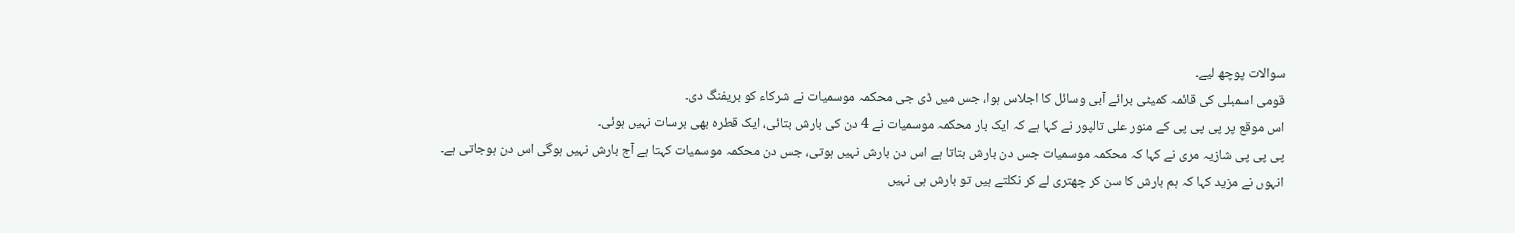سوالات پوچھ لیے۔
قومی اسمبلی کی قائمہ کمیٹی برائے آبی وسائل کا اجلاس ہوا، جس میں ڈی جی محکمہ موسمیات نے شرکاء کو بریفنگ دی۔
اس موقع پر پی پی پی کے منور علی تالپور نے کہا ہے کہ ایک بار محکمہ موسمیات نے 4 دن کی بارش بتائی، ایک قطرہ بھی برسات نہیں ہوئی۔
پی پی پی شازیہ مری نے کہا کہ محکمہ موسمیات جس دن بارش بتاتا ہے اس دن بارش نہیں ہوتی، جس دن محکمہ موسمیات کہتا ہے آج بارش نہیں ہوگی اس دن ہوجاتی ہے۔
انہوں نے مزید کہا کہ ہم بارش کا سن کر چھتری لے کر نکلتے ہیں تو بارش ہی نہیں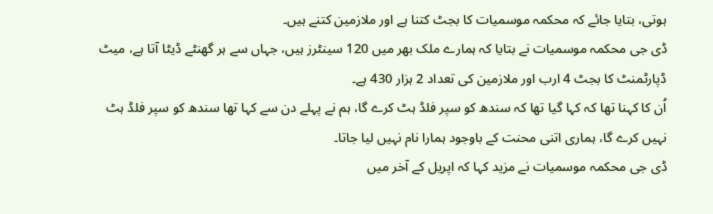ہوتی، بتایا جائے کہ محکمہ موسمیات کا بجٹ کتنا ہے اور ملازمین کتنے ہیں۔
ڈی جی محکمہ موسمیات نے بتایا کہ ہمارے ملک بھر میں 120 سینٹرز ہیں، جہاں سے ہر گھنٹے ڈیٹا آتا ہے، میٹ ڈپارٹمنٹ کا بجٹ 4 ارب اور ملازمین کی تعداد 2 ہزار 430 ہے۔
اُن کا کہنا تھا کہ کہا گیا تھا کہ سندھ کو سپر فلڈ ہٹ کرے گا، ہم نے پہلے دن سے کہا تھا سندھ کو سپر فلڈ ہٹ نہیں کرے گا، ہماری اتنی محنت کے باوجود ہمارا نام نہیں لیا جاتا۔
ڈی جی محکمہ موسمیات نے مزید کہا کہ اپریل کے آخر میں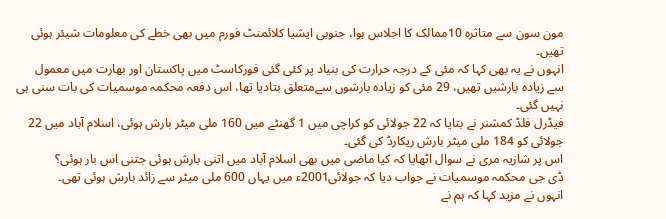مون سون سے متاثرہ 10ممالک کا اجلاس ہوا، جنوبی ایشیا کلائمنٹ فورم میں بھی خطے کی معلومات شیئر ہوئی تھیں۔
انہوں نے یہ بھی کہا کہ مئی کے درجہ حرارت کی بنیاد پر کئی گئی فورکاسٹ میں پاکستان اور بھارت میں معمول سے زیادہ بارشیں تھیں، 29 مئی کو زیادہ بارشوں سےمتعلق بتادیا تھا، اس دفعہ محکمہ موسمیات کی بات سنی ہی نہیں گئی۔
فیڈرل فلڈ کمشنر نے بتایا کہ 22 جولائی کو کراچی میں 1 گھنٹے میں 160 ملی میٹر بارش ہوئی، اسلام آباد میں 22 جولائی کو 184 ملی میٹر بارش ریکارڈ کی گئی۔
اس پر شازیہ مری نے سوال اٹھایا کہ کیا ماضی میں بھی اسلام آباد میں اتنی بارش ہوئی جتنی اس بار ہوئی؟
ڈی جی محکمہ موسمیات نے جواب دیا کہ جولائی2001ء میں یہاں 600 ملی میٹر سے زائد بارش ہوئی تھی۔
انہوں نے مزید کہا کہ ہم نے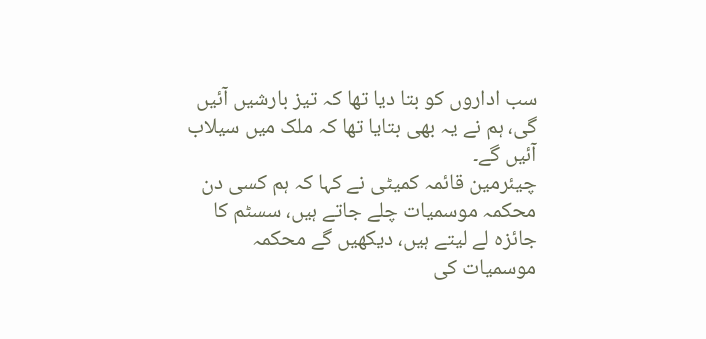سب اداروں کو بتا دیا تھا کہ تیز بارشیں آئیں گی، ہم نے یہ بھی بتایا تھا کہ ملک میں سیلاب آئیں گے۔
چیئرمین قائمہ کمیٹی نے کہا کہ ہم کسی دن محکمہ موسمیات چلے جاتے ہیں، سسٹم کا جائزہ لے لیتے ہیں، دیکھیں گے محکمہ موسمیات کی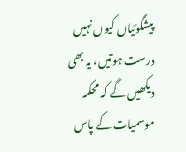پیشگوئیاں کیوں نہیں درست ہوتیں، یہ بھی دیکھیں گے کہ محکمہ موسمیات کے پاس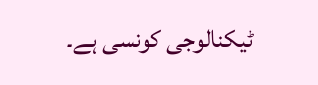ٹیکنالوجی کونسی ہے۔